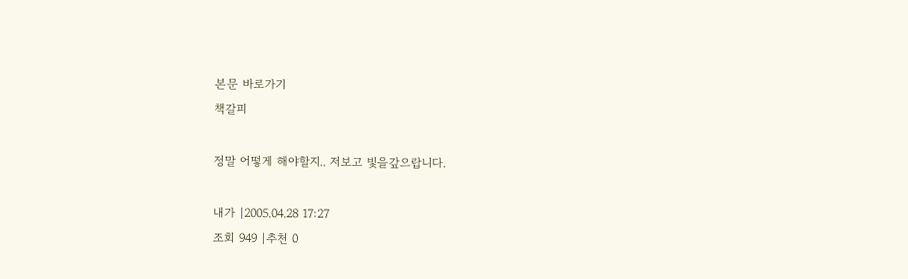본문 바로가기
책갈피

정말 어떻게 해야할지.. 저보고 빛을갚으랍니다.

내가 |2005.04.28 17:27
조회 949 |추천 0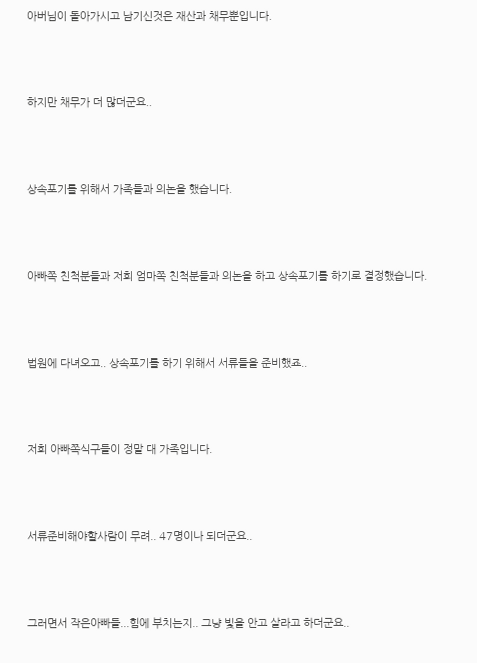아버님이 돌아가시고 남기신것은 재산과 채무뿐입니다.



하지만 채무가 더 많더군요..



상속포기를 위해서 가족들과 의논을 했습니다.



아빠쪽 친척분들과 저희 엄마쪽 친척분들과 의논을 하고 상속포기를 하기로 결정했습니다.



법원에 다녀오고.. 상속포기를 하기 위해서 서류들을 준비했죠..



저희 아빠쪽식구들이 정말 대 가족입니다.



서류준비해야할사람이 무려.. 47명이나 되더군요..



그러면서 작은아빠들...힘에 부치는지.. 그냥 빛을 안고 살라고 하더군요..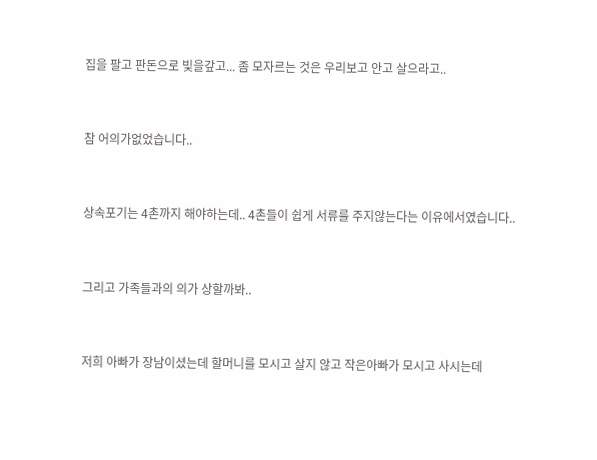집을 팔고 판돈으로 빛을갚고... 좀 모자르는 것은 우리보고 안고 살으라고..



참 어의가없었습니다..



상속포기는 4촌까지 해야하는데.. 4촌들이 쉽게 서류를 주지않는다는 이유에서였습니다..



그리고 가족들과의 의가 상할까봐..



저희 아빠가 장남이셨는데 할머니를 모시고 살지 않고 작은아빠가 모시고 사시는데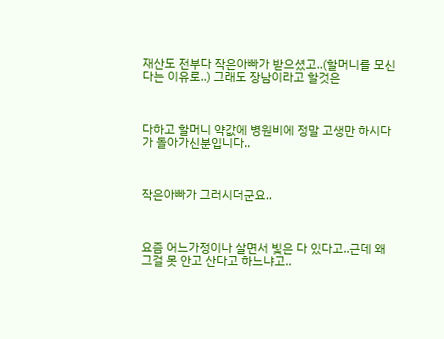재산도 전부다 작은아빠가 받으셨고..(할머니를 모신다는 이유로..) 그래도 장남이라고 할것은



다하고 할머니 약값에 병원비에 정말 고생만 하시다가 돌아가신분입니다..



작은아빠가 그러시더군요..



요즘 어느가정이나 살면서 빛은 다 있다고..근데 왜 그걸 못 안고 산다고 하느냐고..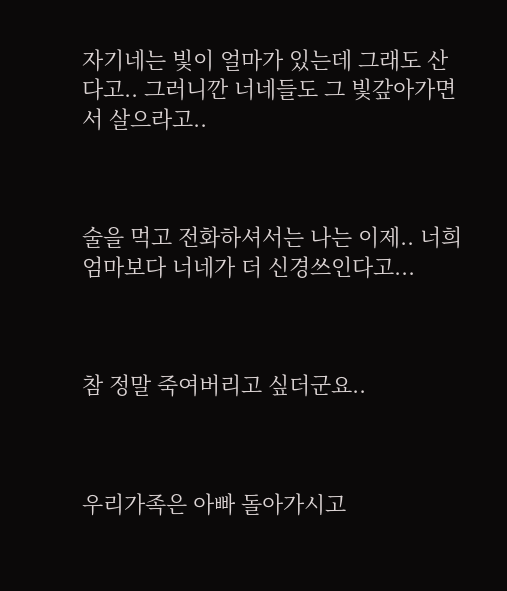자기네는 빛이 얼마가 있는데 그래도 산다고.. 그러니깐 너네들도 그 빛갚아가면서 살으라고..



술을 먹고 전화하셔서는 나는 이제.. 너희 엄마보다 너네가 더 신경쓰인다고...



참 정말 죽여버리고 싶더군요..



우리가족은 아빠 돌아가시고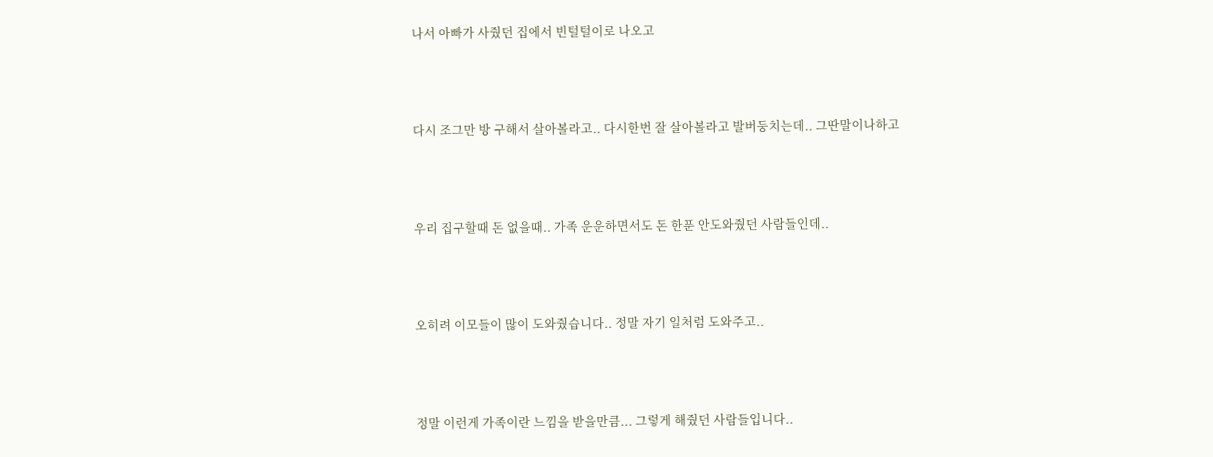나서 아빠가 사줬던 집에서 빈털털이로 나오고



다시 조그만 방 구해서 살아볼라고.. 다시한번 잘 살아볼라고 발버둥치는데.. 그딴말이나하고



우리 집구할때 돈 없을때.. 가족 운운하면서도 돈 한푼 안도와줬던 사람들인데..



오히려 이모들이 많이 도와줬습니다.. 정말 자기 일처럼 도와주고..



정말 이런게 가족이란 느낌을 받을만큼... 그렇게 해줬던 사람들입니다..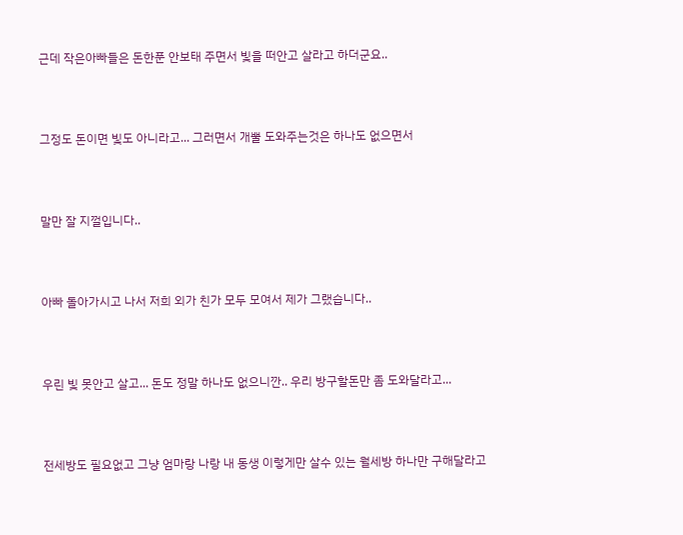근데 작은아빠들은 돈한푼 안보태 주면서 빛을 떠안고 살라고 하더군요..



그정도 돈이면 빛도 아니라고... 그러면서 개뿔 도와주는것은 하나도 없으면서



말만 잘 지껄입니다..



아빠 돌아가시고 나서 저희 외가 친가 모두 모여서 제가 그랬습니다..



우린 빛 못안고 살고... 돈도 정말 하나도 없으니깐.. 우리 방구할돈만 좀 도와달라고...



전세방도 필요없고 그냥 엄마랑 나랑 내 동생 이렇게만 살수 있는 월세방 하나만 구해달라고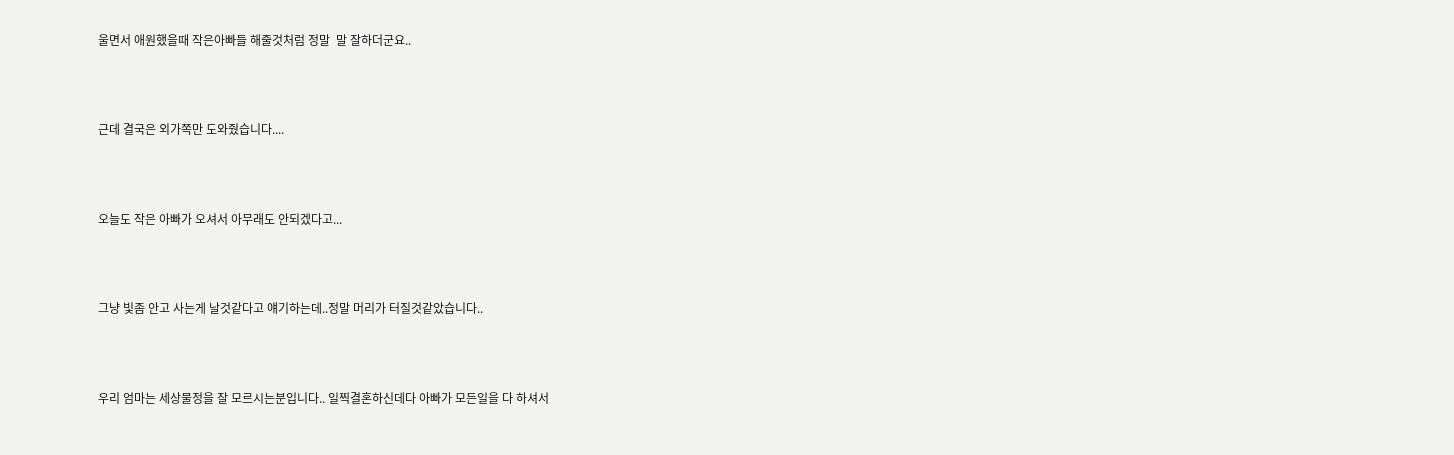울면서 애원했을때 작은아빠들 해줄것처럼 정말  말 잘하더군요..



근데 결국은 외가쪽만 도와줬습니다....



오늘도 작은 아빠가 오셔서 아무래도 안되겠다고...



그냥 빛좀 안고 사는게 날것같다고 얘기하는데..정말 머리가 터질것같았습니다..



우리 엄마는 세상물정을 잘 모르시는분입니다.. 일찍결혼하신데다 아빠가 모든일을 다 하셔서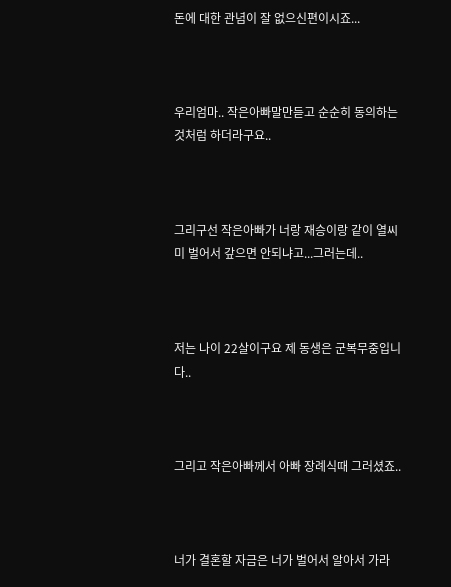돈에 대한 관념이 잘 없으신편이시죠...



우리엄마.. 작은아빠말만듣고 순순히 동의하는것처럼 하더라구요..



그리구선 작은아빠가 너랑 재승이랑 같이 열씨미 벌어서 갚으면 안되냐고...그러는데..



저는 나이 22살이구요 제 동생은 군복무중입니다..



그리고 작은아빠께서 아빠 장례식때 그러셨죠..



너가 결혼할 자금은 너가 벌어서 알아서 가라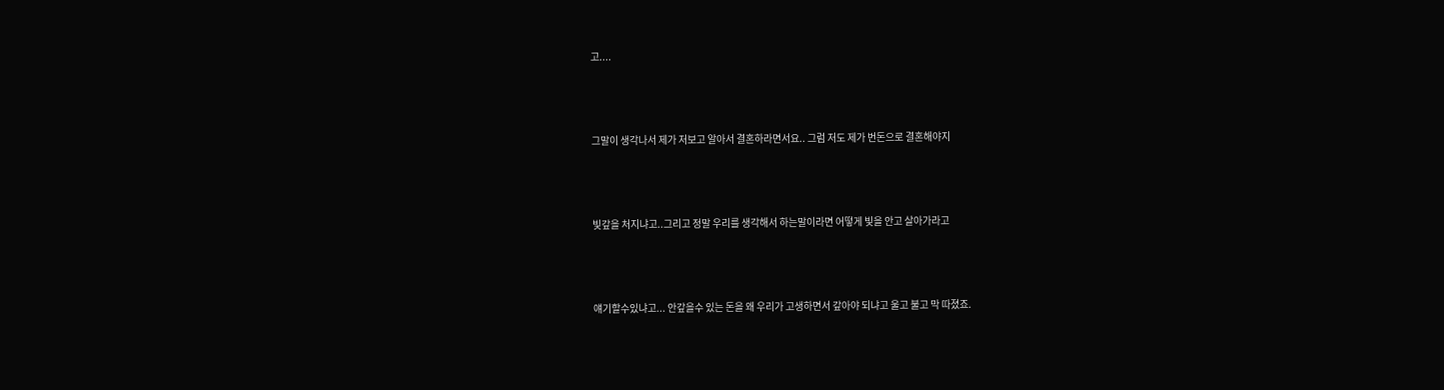고....



그말이 생각나서 제가 저보고 알아서 결혼하라면서요.. 그럼 저도 제가 번돈으로 결혼해야지



빛갚을 처지냐고..그리고 정말 우리를 생각해서 하는말이라면 어떻게 빛을 안고 살아가라고



얘기할수있냐고... 안갚을수 있는 돈을 왜 우리가 고생하면서 갚아야 되냐고 울고 불고 막 따졌죠.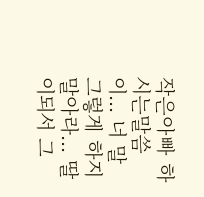작은아빠 하시는말씀이... 너 말 그렇게 하지말아라... 딸이되서 그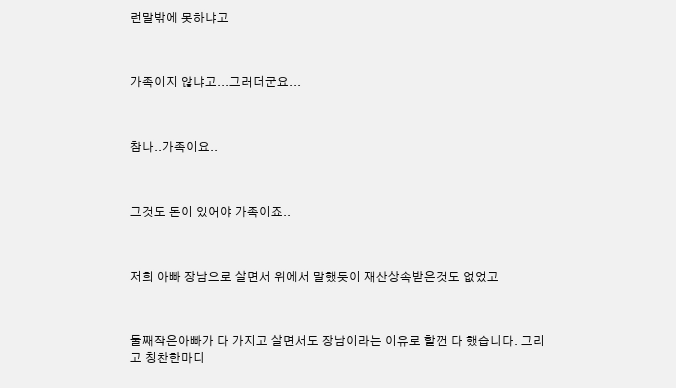런말밖에 못하냐고



가족이지 않냐고...그러더군요...



참나..가족이요..



그것도 돈이 있어야 가족이죠..



저희 아빠 장남으로 살면서 위에서 말했듯이 재산상속받은것도 없었고



둘째작은아빠가 다 가지고 살면서도 장남이라는 이유로 할껀 다 했습니다. 그리고 칭찬한마디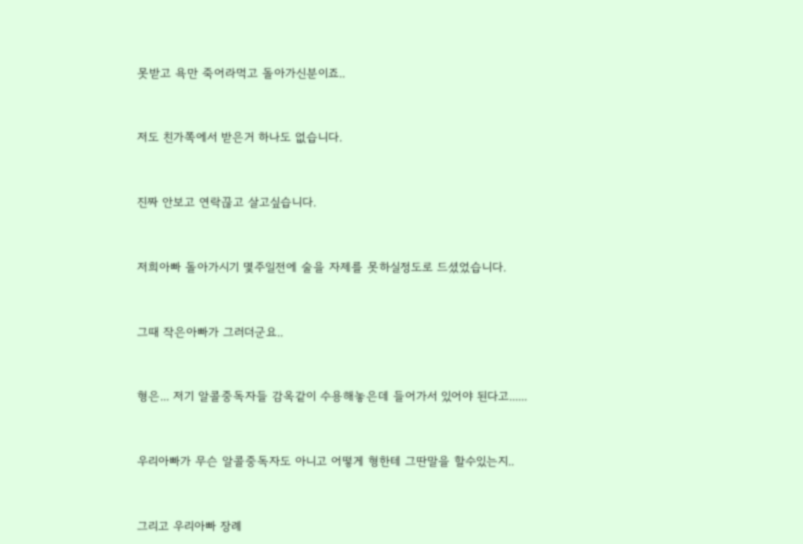못받고 욕만 죽어라먹고 돌아가신분이죠..



저도 친가쪽에서 받은거 하나도 없습니다.



진짜 안보고 연락끊고 살고싶습니다.



저희아빠 돌아가시기 몇주일전에 술을 자제를 못하실정도로 드셨었습니다.



그때 작은아빠가 그러더군요..



형은... 저기 알콜중독자들 감옥같이 수용해놓은데 들어가서 있어야 된다고......



우리아빠가 무슨 알콜중독자도 아니고 어떻게 형한테 그딴말을 할수있는지..



그리고 우리아빠 장례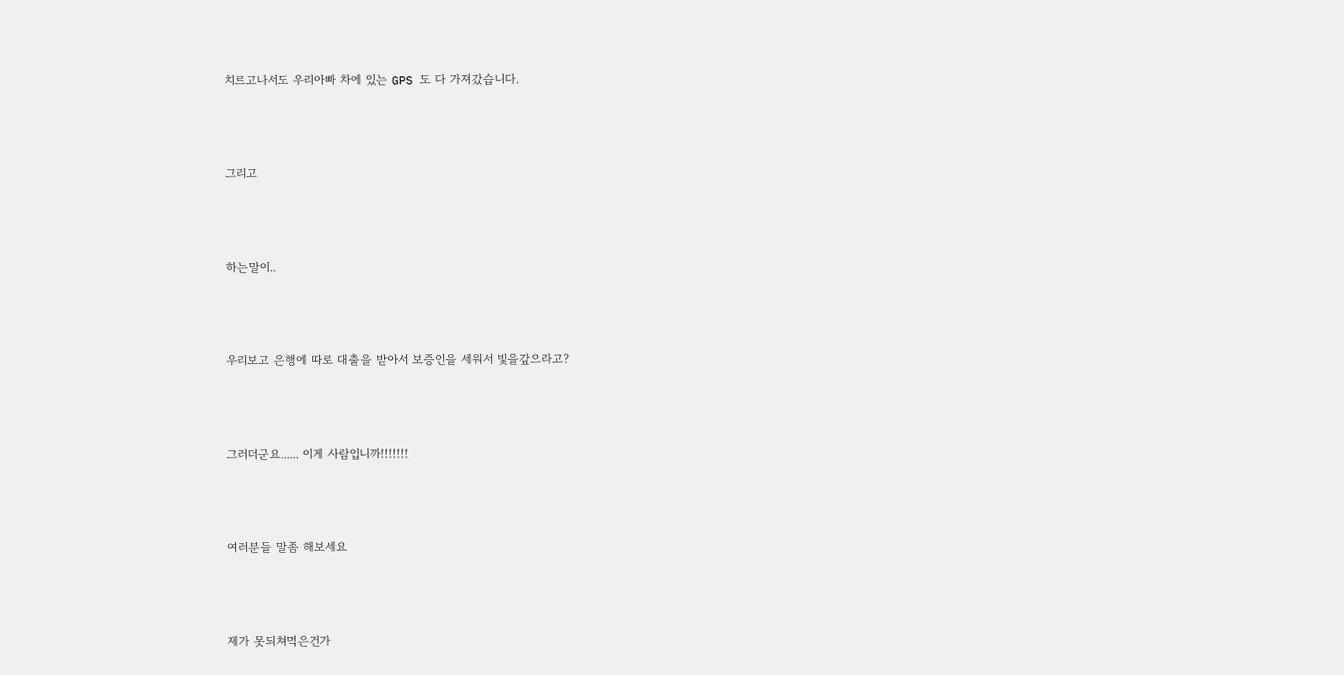치르고나서도 우리아빠 차에 있는 GPS 도 다 가져갔습니다.



그리고



하는말이..



우리보고 은행에 따로 대출을 받아서 보증인을 세워서 빛을갚으라고?



그러더군요...... 이게 사람입니까!!!!!!!



여러분들 말좀 해보세요



제가 못되쳐먹은건가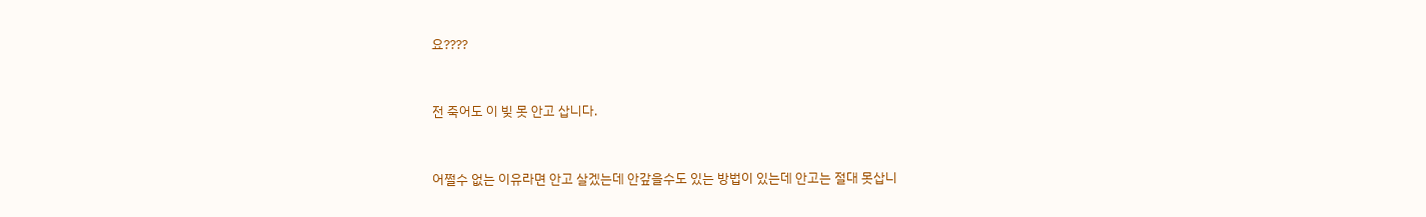요????



전 죽어도 이 빚 못 안고 삽니다.



어쩔수 없는 이유라면 안고 살겠는데 안갚을수도 있는 방법이 있는데 안고는 절대 못삽니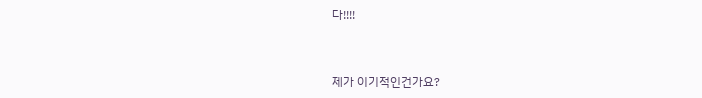다!!!!



제가 이기적인건가요?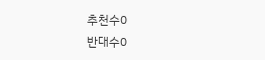추천수0
반대수0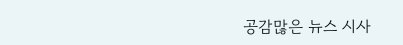공감많은 뉴스 시사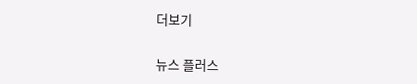더보기

뉴스 플러스